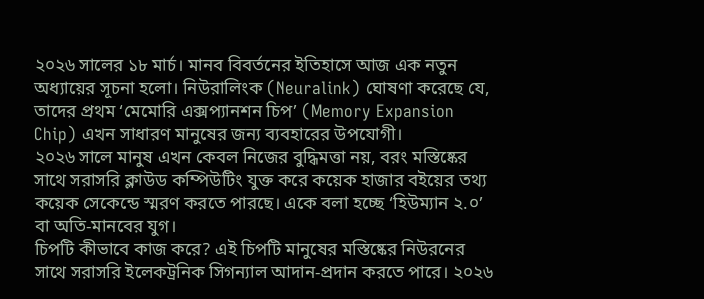২০২৬ সালের ১৮ মার্চ। মানব বিবর্তনের ইতিহাসে আজ এক নতুন অধ্যায়ের সূচনা হলো। নিউরালিংক (Neuralink) ঘোষণা করেছে যে, তাদের প্রথম ‘মেমোরি এক্সপ্যানশন চিপ’ (Memory Expansion Chip) এখন সাধারণ মানুষের জন্য ব্যবহারের উপযোগী।
২০২৬ সালে মানুষ এখন কেবল নিজের বুদ্ধিমত্তা নয়, বরং মস্তিষ্কের সাথে সরাসরি ক্লাউড কম্পিউটিং যুক্ত করে কয়েক হাজার বইয়ের তথ্য কয়েক সেকেন্ডে স্মরণ করতে পারছে। একে বলা হচ্ছে ‘হিউম্যান ২.০’ বা অতি-মানবের যুগ।
চিপটি কীভাবে কাজ করে? এই চিপটি মানুষের মস্তিষ্কের নিউরনের সাথে সরাসরি ইলেকট্রনিক সিগন্যাল আদান-প্রদান করতে পারে। ২০২৬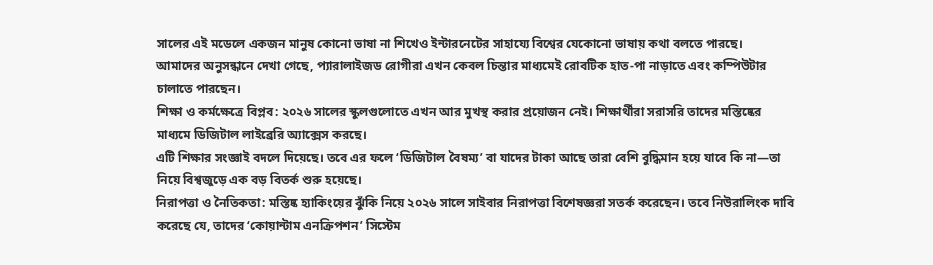সালের এই মডেলে একজন মানুষ কোনো ভাষা না শিখেও ইন্টারনেটের সাহায্যে বিশ্বের যেকোনো ভাষায় কথা বলতে পারছে।
আমাদের অনুসন্ধানে দেখা গেছে, প্যারালাইজড রোগীরা এখন কেবল চিন্তার মাধ্যমেই রোবটিক হাত-পা নাড়াতে এবং কম্পিউটার চালাতে পারছেন।
শিক্ষা ও কর্মক্ষেত্রে বিপ্লব: ২০২৬ সালের স্কুলগুলোতে এখন আর মুখস্থ করার প্রয়োজন নেই। শিক্ষার্থীরা সরাসরি তাদের মস্তিষ্কের মাধ্যমে ডিজিটাল লাইব্রেরি অ্যাক্সেস করছে।
এটি শিক্ষার সংজ্ঞাই বদলে দিয়েছে। তবে এর ফলে ‘ডিজিটাল বৈষম্য’ বা যাদের টাকা আছে তারা বেশি বুদ্ধিমান হয়ে যাবে কি না—তা নিয়ে বিশ্বজুড়ে এক বড় বিতর্ক শুরু হয়েছে।
নিরাপত্তা ও নৈতিকতা: মস্তিষ্ক হ্যাকিংয়ের ঝুঁকি নিয়ে ২০২৬ সালে সাইবার নিরাপত্তা বিশেষজ্ঞরা সতর্ক করেছেন। তবে নিউরালিংক দাবি করেছে যে, তাদের ‘কোয়ান্টাম এনক্রিপশন’ সিস্টেম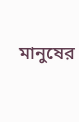মানুষের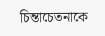চিন্তাচেতনাকে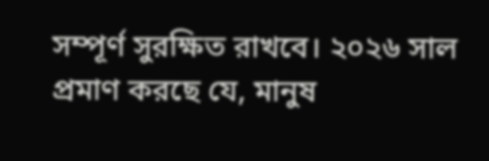সম্পূর্ণ সুরক্ষিত রাখবে। ২০২৬ সাল প্রমাণ করছে যে, মানুষ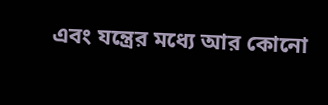এবং যন্ত্রের মধ্যে আর কোনো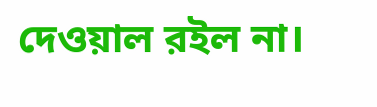দেওয়াল রইল না।